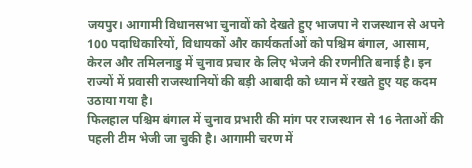जयपुर। आगामी विधानसभा चुनावों को देखते हुए भाजपा ने राजस्थान से अपने 100 पदाधिकारियों, विधायकों और कार्यकर्ताओं को पश्चिम बंगाल, आसाम, केरल और तमिलनाडु में चुनाव प्रचार के लिए भेजने की रणनीति बनाई है। इन राज्यों में प्रवासी राजस्थानियों की बड़ी आबादी को ध्यान में रखते हुए यह कदम उठाया गया है।
फिलहाल पश्चिम बंगाल में चुनाव प्रभारी की मांग पर राजस्थान से 16 नेताओं की पहली टीम भेजी जा चुकी है। आगामी चरण में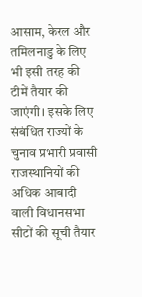आसाम, केरल और तमिलनाडु के लिए भी इसी तरह की टीमें तैयार की जाएंगी। इसके लिए संबंधित राज्यों के चुनाव प्रभारी प्रवासी राजस्थानियों की अधिक आबादी वाली विधानसभा सीटों की सूची तैयार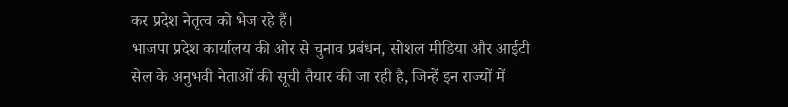कर प्रदेश नेतृत्व को भेज रहे हैं।
भाजपा प्रदेश कार्यालय की ओर से चुनाव प्रबंधन, सोशल मीडिया और आईटी सेल के अनुभवी नेताओं की सूची तैयार की जा रही है, जिन्हें इन राज्यों में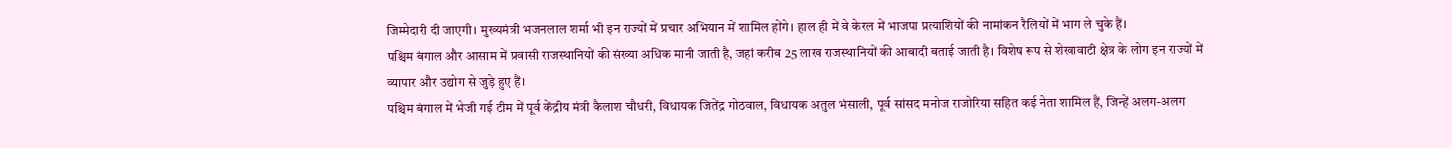जिम्मेदारी दी जाएगी। मुख्यमंत्री भजनलाल शर्मा भी इन राज्यों में प्रचार अभियान में शामिल होंगे। हाल ही में वे केरल में भाजपा प्रत्याशियों की नामांकन रैलियों में भाग ले चुके हैं।
पश्चिम बंगाल और आसाम में प्रवासी राजस्थानियों की संख्या अधिक मानी जाती है, जहां करीब 25 लाख राजस्थानियों की आबादी बताई जाती है। विशेष रूप से शेखावाटी क्षेत्र के लोग इन राज्यों में व्यापार और उद्योग से जुड़े हुए हैं।
पश्चिम बंगाल में भेजी गई टीम में पूर्व केंद्रीय मंत्री कैलाश चौधरी, विधायक जितेंद्र गोठवाल, विधायक अतुल भंसाली, पूर्व सांसद मनोज राजोरिया सहित कई नेता शामिल हैं, जिन्हें अलग-अलग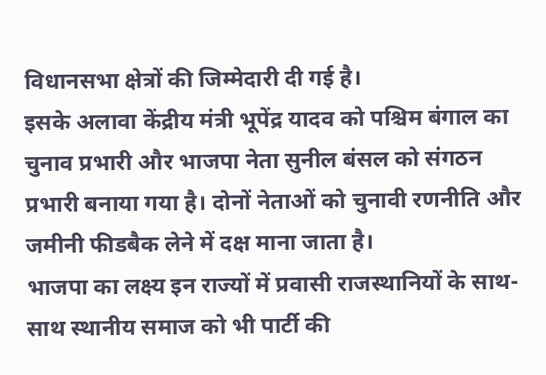विधानसभा क्षेत्रों की जिम्मेदारी दी गई है।
इसके अलावा केंद्रीय मंत्री भूपेंद्र यादव को पश्चिम बंगाल का चुनाव प्रभारी और भाजपा नेता सुनील बंसल को संगठन प्रभारी बनाया गया है। दोनों नेताओं को चुनावी रणनीति और जमीनी फीडबैक लेने में दक्ष माना जाता है।
भाजपा का लक्ष्य इन राज्यों में प्रवासी राजस्थानियों के साथ-साथ स्थानीय समाज को भी पार्टी की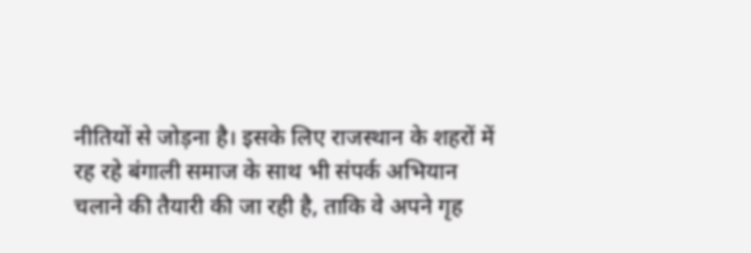नीतियों से जोड़ना है। इसके लिए राजस्थान के शहरों में रह रहे बंगाली समाज के साथ भी संपर्क अभियान चलाने की तैयारी की जा रही है, ताकि वे अपने गृह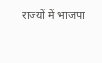राज्यों में भाजपा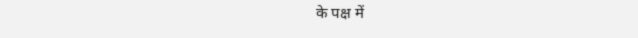के पक्ष में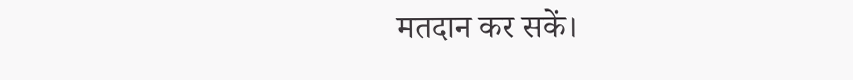मतदान कर सकें।